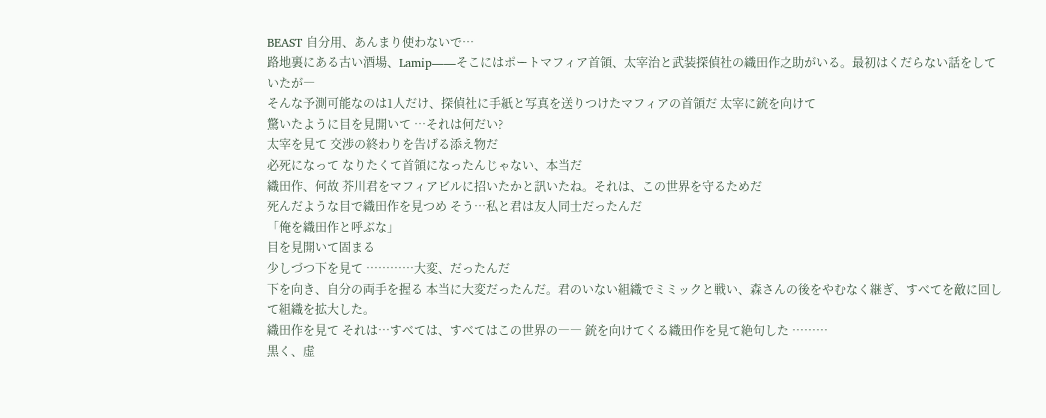BEAST 自分用、あんまり使わないで…
路地裏にある古い酒場、Lamip――そこにはポートマフィア首領、太宰治と武装探偵社の織田作之助がいる。最初はくだらない話をしていたが―
そんな予測可能なのは1人だけ、探偵社に手紙と写真を送りつけたマフィアの首領だ 太宰に銃を向けて
驚いたように目を見開いて …それは何だい?
太宰を見て 交渉の終わりを告げる添え物だ
必死になって なりたくて首領になったんじゃない、本当だ
織田作、何故 芥川君をマフィアビルに招いたかと訊いたね。それは、この世界を守るためだ
死んだような目で織田作を見つめ そう…私と君は友人同士だったんだ
「俺を織田作と呼ぶな」
目を見開いて固まる
少しづつ下を見て …………大変、だったんだ
下を向き、自分の両手を握る 本当に大変だったんだ。君のいない組織でミミックと戦い、森さんの後をやむなく継ぎ、すべてを敵に回して組織を拡大した。
織田作を見て それは…すべては、すべてはこの世界の―― 銃を向けてくる織田作を見て絶句した ………
黒く、虚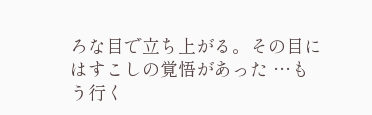ろな目で立ち上がる。その目にはすこしの覚悟があった …もう行く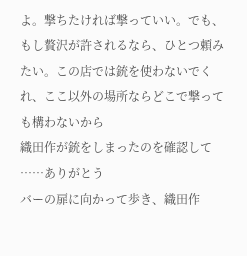よ。撃ちたければ撃っていい。でも、もし贅沢が許されるなら、ひとつ頼みたい。この店では銃を使わないでくれ、ここ以外の場所ならどこで撃っても構わないから
織田作が銃をしまったのを確認して ……ありがとう
バーの扉に向かって歩き、織田作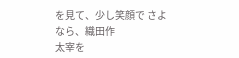を見て、少し笑顔で さよなら、織田作
太宰を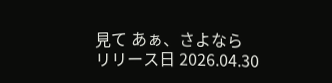見て あぁ、さよなら
リリース日 2026.04.30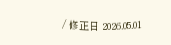/ 修正日 2026.05.01